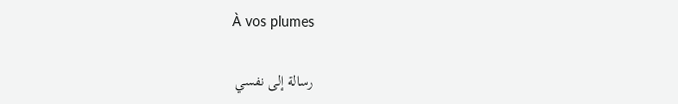À vos plumes

رسالة إلى نفسي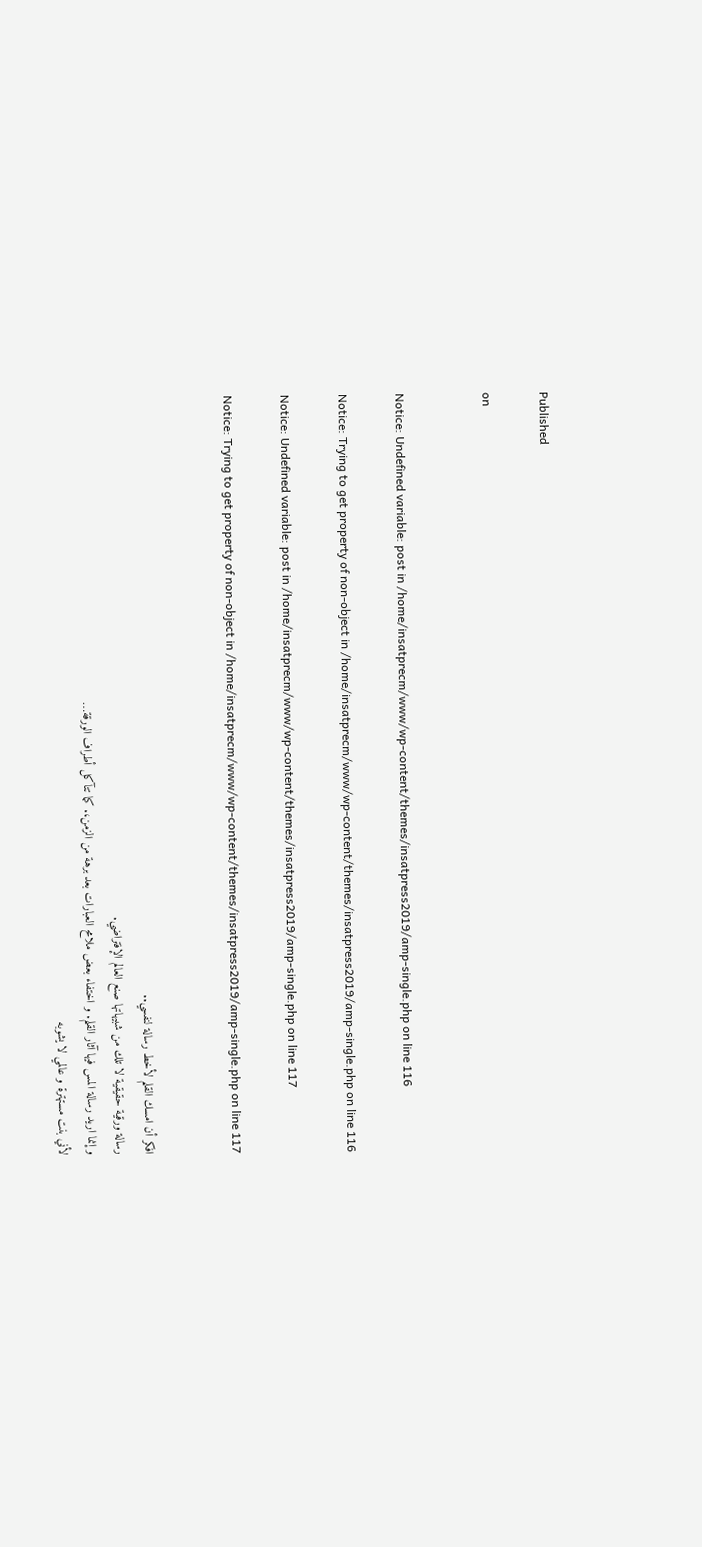Published

on


Notice: Undefined variable: post in /home/insatprecm/www/wp-content/themes/insatpress2019/amp-single.php on line 116

Notice: Trying to get property of non-object in /home/insatprecm/www/wp-content/themes/insatpress2019/amp-single.php on line 116

Notice: Undefined variable: post in /home/insatprecm/www/wp-content/themes/insatpress2019/amp-single.php on line 117

Notice: Trying to get property of non-object in /home/insatprecm/www/wp-content/themes/insatpress2019/amp-single.php on line 117


افكر أن امسك القلم لأخط رسالة لنفسي..
رسالة ورقية حقيقية لا تلك من شبيهاتها صنع العالم الإفتراضي.
و إنما اريد رسالة المس فيها آثار القلم. و اختفاء بعض ملامح العبارات بعد برهة من الزمن،. كما تتآكل أطراف الورقة…
لأني بنت مستهترة و عالمي لا يشوبه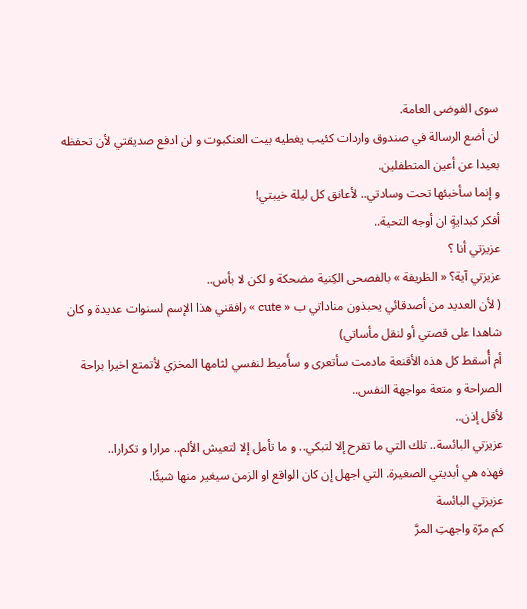سوى الفوضى العامة.
لن أضع الرسالة في صندوق واردات كئيب يغطيه بيت العنكبوت و لن ادفع صديقتي لأن تحفظه بعيدا عن أعين المتطفلين.
و إنما سأخبئها تحت وسادتي.. لأعانق كل ليلة خيبتي!
أفكر كبدايةٍ ان أوجه التحية..
عزيزتي أنا ؟
عزيزتي آية؟ « الظريفة » بالفصحى الكِنية مضحكة و لكن لا بأس..
( لأن العديد من أصدقائي يحبذون مناداتي ب « cute » رافقني هذا الإسم لسنوات عديدة و كان شاهدا على قصتي أو لنقل مأساتي)
أم أُسقط كل هذه الأقنعة مادمت سأتعرى و سأَميط لنفسي لثامها المخزي لأتمتع اخيرا براحة الصراحة و متعة مواجهة النفس..
لأقل إذن..
عزيزتي البائسة.. تلك التي ما تفرح إلا لتبكي.. و ما تأمل إلا لتعيش الألم.. مرارا و تكرارا..
فهذه هي أبديتي الصغيرة. التي اجهل إن كان الواقع او الزمن سيغير منها شيئًا.
عزيزتي البائسة
كم مرّة واجهتِ المرَّ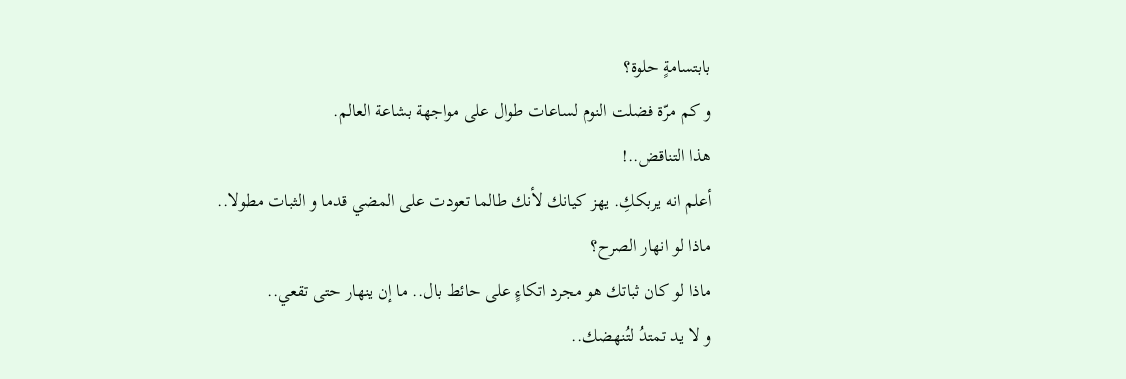بابتسامةٍ حلوة؟
و كم مرّة فضلت النوم لساعات طوال على مواجهة بشاعة العالم.
هذا التناقض..!
أعلم انه يربككِ. يهز كيانك لأنك طالما تعودت على المضي قدما و الثبات مطولا..
ماذا لو انهار الصرح؟
ماذا لو كان ثباتك هو مجرد اتكاءٍ على حائط بال.. ما إن ينهار حتى تقعي..
و لا يد تمتدُ لتُنهضك..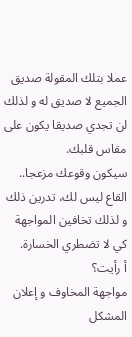عملا بتلك المقولة صديق الجميع لا صديق له و لذلك لن تجدي صديقا يكون على مقاس قلبك.
سيكون وقوعك مزعجا.. القاع ليس لك، تدرين ذلك و لذلك تخافين المواجهة كي لا تضطري الخسارة.
أ رأيت؟
مواجهة المخاوف و إعلان المشكل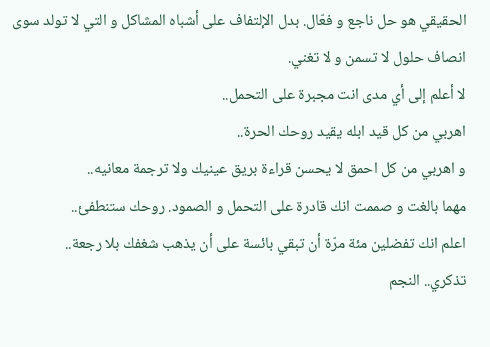الحقيقي هو حل ناجع و فعّال. بدل الإلتفاف على أشباه المشاكل و التي لا تولد سوى انصاف حلول لا تسمن و لا تغني.
لا أعلم إلى أي مدى انت مجبرة على التحمل..
اهربي من كل قيد ابله يقيد روحك الحرة..
و اهربي من كل احمق لا يحسن قراءة بريق عينيك ولا ترجمة معانيه..
مهما بالغت و صممت انك قادرة على التحمل و الصمود. روحك ستنطفئ..
اعلم انك تفضلين مئة مرّة أن تبقي بائسة على أن يذهب شغفك بلا رجعة..
تذكري.. النجم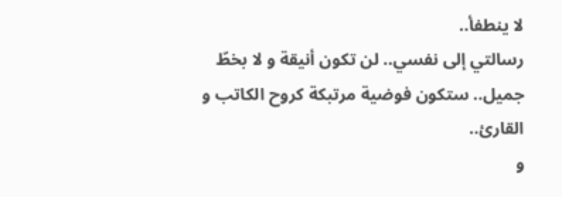لا ينطفأ..
رسالتي إلى نفسي.. لن تكون أنيقة و لا بخطّ جميل.. ستكون فوضية مرتبكة كروح الكاتب و القارئ..
و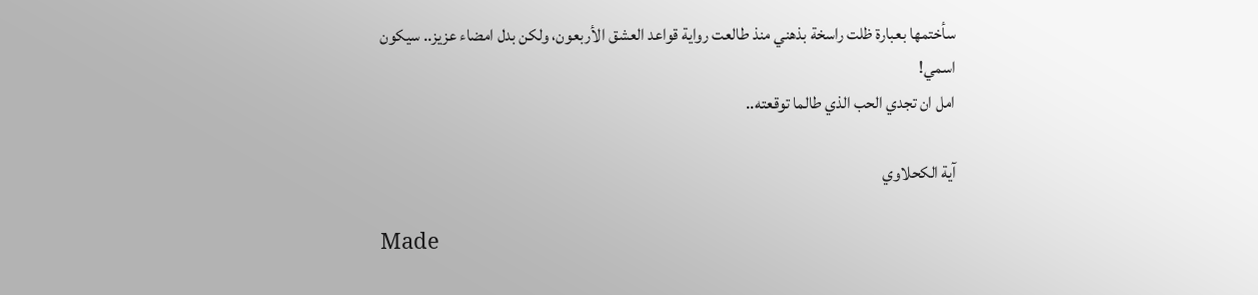سأختمها بعبارة ظلت راسخة بذهني منذ طالعت رواية قواعد العشق الأربعون، ولكن بدل امضاء عزيز.. سيكون اسمي!
امل ان تجدي الحب الذي طالما توقعته..

آية الكحلاوي

Made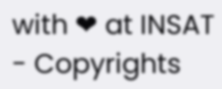with ❤ at INSAT - Copyrights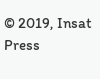© 2019, Insat Press